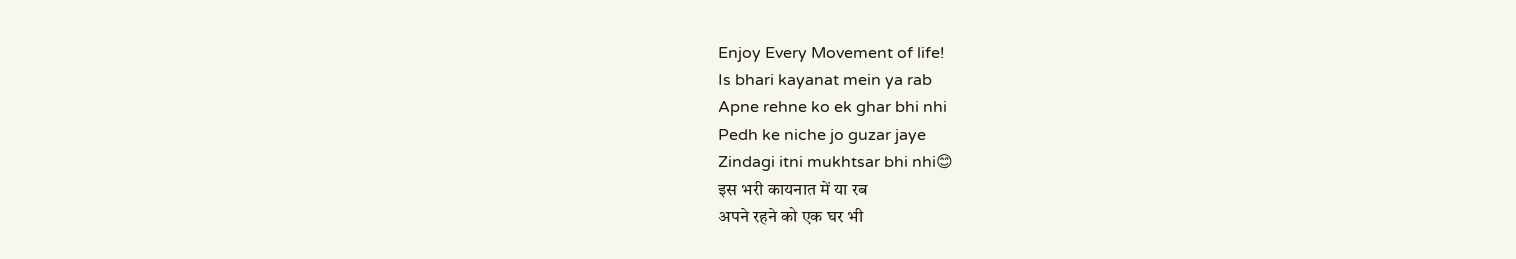Enjoy Every Movement of life!
Is bhari kayanat mein ya rab
Apne rehne ko ek ghar bhi nhi
Pedh ke niche jo guzar jaye
Zindagi itni mukhtsar bhi nhi😊
इस भरी कायनात में या रब
अपने रहने को एक घर भी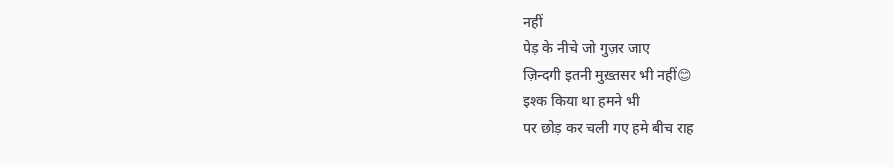नहीं
पेड़ के नीचे जो गुज़र जाए
ज़िन्दगी इतनी मुख़्तसर भी नहीं😊
इश्क किया था हमने भी
पर छोड़ कर चली गए हमे बीच राह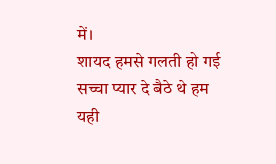में।
शायद हमसे गलती हो गई
सच्चा प्यार दे बैठे थे हम
यही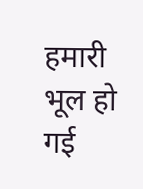हमारी भूल हो गई